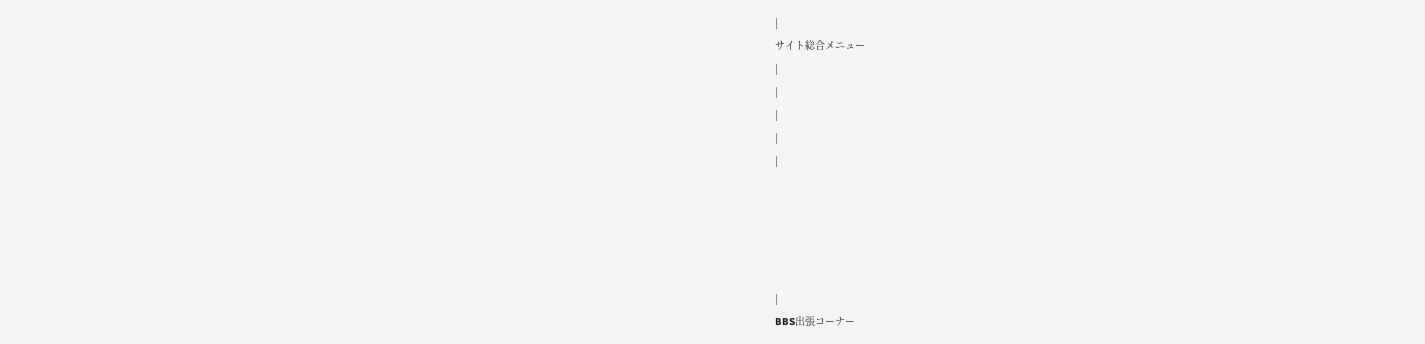|
サイト総合メニュー
|
|
|
|
|





|
BBS出張コーナー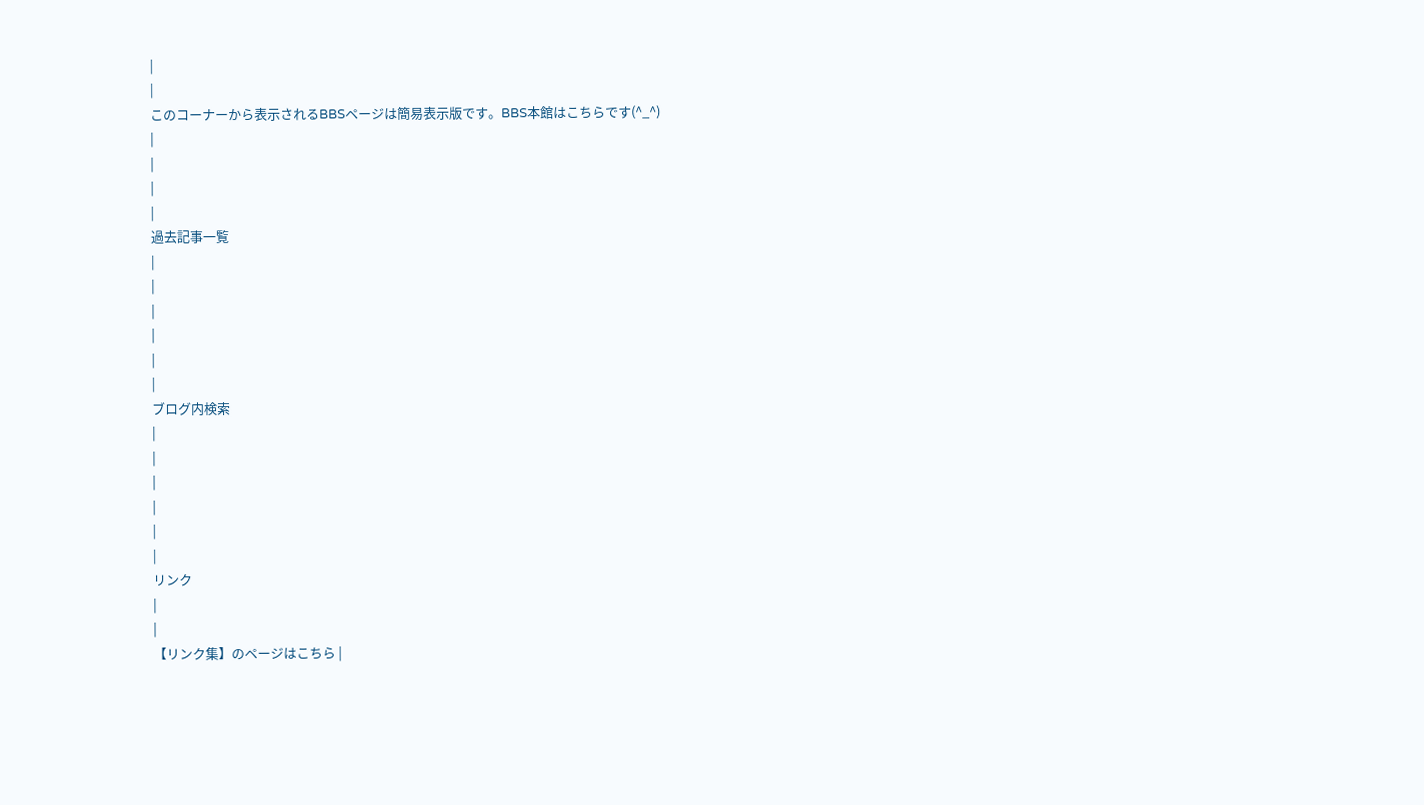|
|
このコーナーから表示されるBBSページは簡易表示版です。BBS本館はこちらです(^_^)
|
|
|
|
過去記事一覧
|
|
|
|
|
|
ブログ内検索
|
|
|
|
|
|
リンク
|
|
【リンク集】のページはこちら |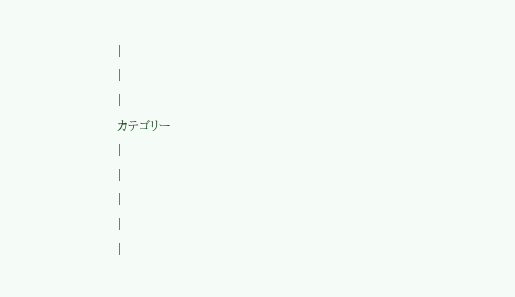|
|
|
カテゴリー
|
|
|
|
|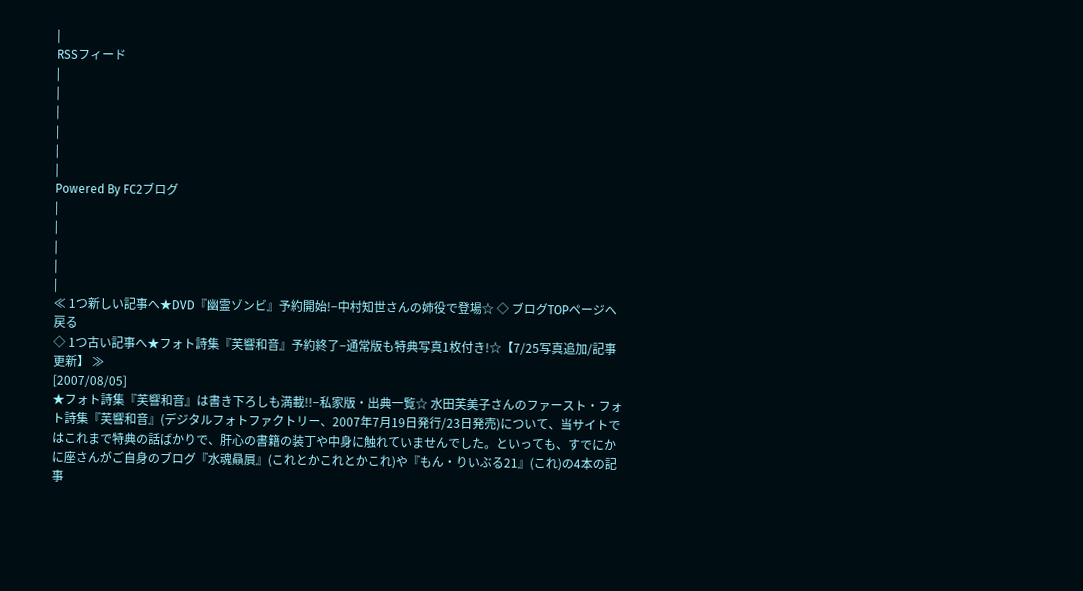|
RSSフィード
|
|
|
|
|
|
Powered By FC2ブログ
|
|
|
|
|
≪ 1つ新しい記事へ★DVD『幽霊ゾンビ』予約開始!−中村知世さんの姉役で登場☆ ◇ ブログTOPページへ戻る
◇ 1つ古い記事へ★フォト詩集『芙響和音』予約終了−通常版も特典写真1枚付き!☆【7/25写真追加/記事更新】 ≫
[2007/08/05]
★フォト詩集『芙響和音』は書き下ろしも満載!!−私家版・出典一覧☆ 水田芙美子さんのファースト・フォト詩集『芙響和音』(デジタルフォトファクトリー、2007年7月19日発行/23日発売)について、当サイトではこれまで特典の話ばかりで、肝心の書籍の装丁や中身に触れていませんでした。といっても、すでにかに座さんがご自身のブログ『水魂贔屓』(これとかこれとかこれ)や『もん・りいぶる21』(これ)の4本の記事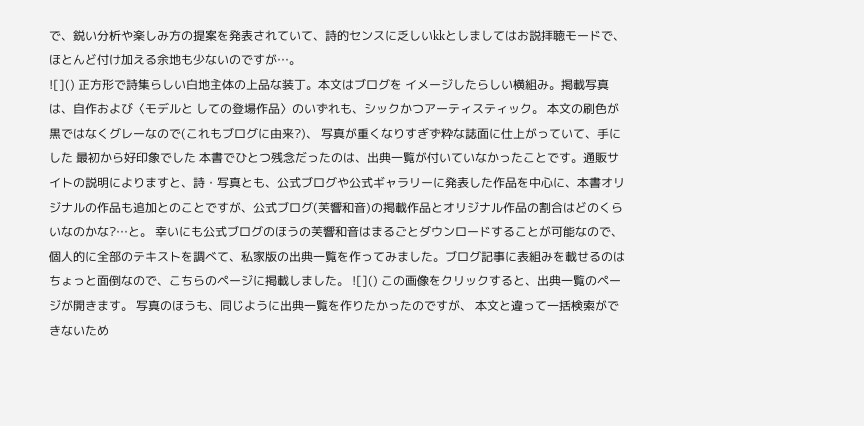で、鋭い分析や楽しみ方の提案を発表されていて、詩的センスに乏しいkkとしましてはお説拝聴モードで、ほとんど付け加える余地も少ないのですが…。
![]() 正方形で詩集らしい白地主体の上品な装丁。本文はブログを イメージしたらしい横組み。掲載写真は、自作および〈モデルと しての登場作品〉のいずれも、シックかつアーティスティック。 本文の刷色が黒ではなくグレーなので(これもブログに由来?)、 写真が重くなりすぎず粋な誌面に仕上がっていて、手にした 最初から好印象でした 本書でひとつ残念だったのは、出典一覧が付いていなかったことです。通販サイトの説明によりますと、詩・写真とも、公式ブログや公式ギャラリーに発表した作品を中心に、本書オリジナルの作品も追加とのことですが、公式ブログ(芙響和音)の掲載作品とオリジナル作品の割合はどのくらいなのかな?…と。 幸いにも公式ブログのほうの芙響和音はまるごとダウンロードすることが可能なので、個人的に全部のテキストを調べて、私家版の出典一覧を作ってみました。ブログ記事に表組みを載せるのはちょっと面倒なので、こちらのページに掲載しました。 ![]() この画像をクリックすると、出典一覧のページが開きます。 写真のほうも、同じように出典一覧を作りたかったのですが、 本文と違って一括検索ができないため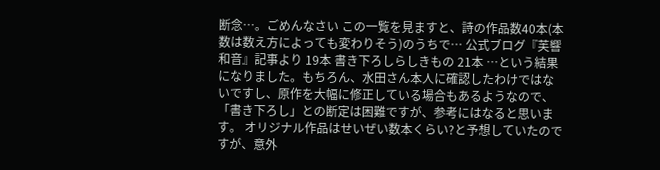断念…。ごめんなさい この一覧を見ますと、詩の作品数40本(本数は数え方によっても変わりそう)のうちで… 公式ブログ『芙響和音』記事より 19本 書き下ろしらしきもの 21本 …という結果になりました。もちろん、水田さん本人に確認したわけではないですし、原作を大幅に修正している場合もあるようなので、「書き下ろし」との断定は困難ですが、参考にはなると思います。 オリジナル作品はせいぜい数本くらい?と予想していたのですが、意外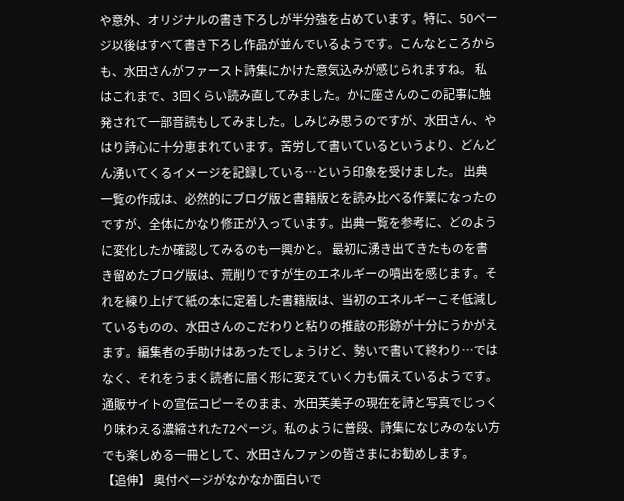や意外、オリジナルの書き下ろしが半分強を占めています。特に、50ページ以後はすべて書き下ろし作品が並んでいるようです。こんなところからも、水田さんがファースト詩集にかけた意気込みが感じられますね。 私はこれまで、3回くらい読み直してみました。かに座さんのこの記事に触発されて一部音読もしてみました。しみじみ思うのですが、水田さん、やはり詩心に十分恵まれています。苦労して書いているというより、どんどん湧いてくるイメージを記録している…という印象を受けました。 出典一覧の作成は、必然的にブログ版と書籍版とを読み比べる作業になったのですが、全体にかなり修正が入っています。出典一覧を参考に、どのように変化したか確認してみるのも一興かと。 最初に湧き出てきたものを書き留めたブログ版は、荒削りですが生のエネルギーの噴出を感じます。それを練り上げて紙の本に定着した書籍版は、当初のエネルギーこそ低減しているものの、水田さんのこだわりと粘りの推敲の形跡が十分にうかがえます。編集者の手助けはあったでしょうけど、勢いで書いて終わり…ではなく、それをうまく読者に届く形に変えていく力も備えているようです。 通販サイトの宣伝コピーそのまま、水田芙美子の現在を詩と写真でじっくり味わえる濃縮された72ページ。私のように普段、詩集になじみのない方でも楽しめる一冊として、水田さんファンの皆さまにお勧めします。 【追伸】 奥付ページがなかなか面白いで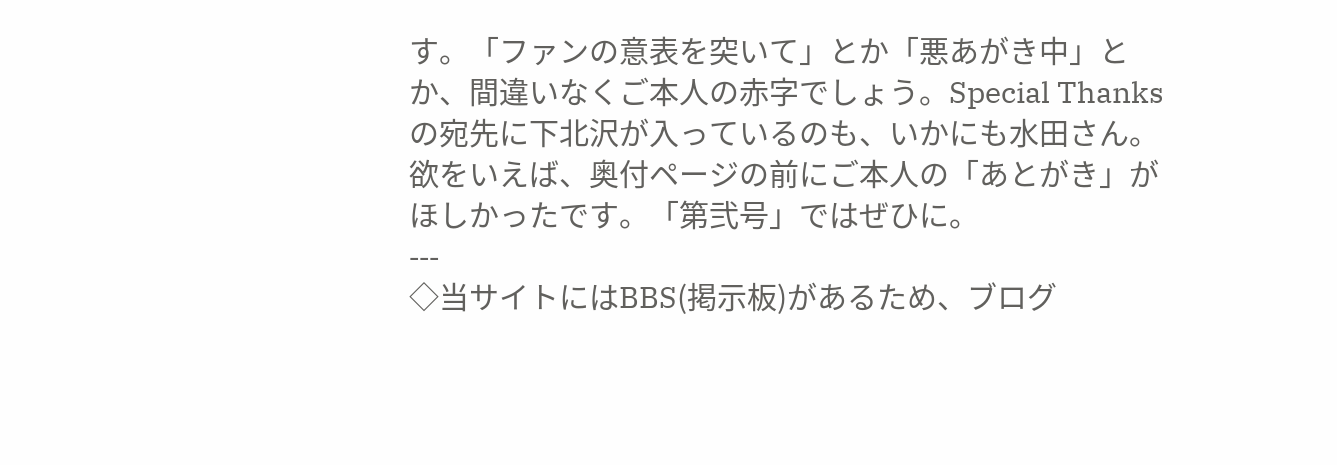す。「ファンの意表を突いて」とか「悪あがき中」とか、間違いなくご本人の赤字でしょう。Special Thanksの宛先に下北沢が入っているのも、いかにも水田さん。欲をいえば、奥付ページの前にご本人の「あとがき」がほしかったです。「第弐号」ではぜひに。
---
◇当サイトにはBBS(掲示板)があるため、ブログ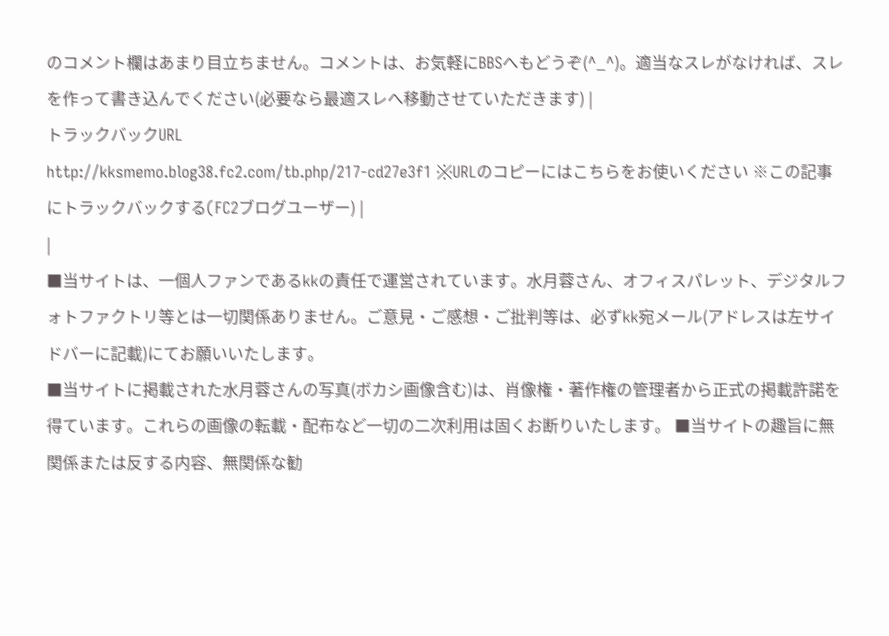のコメント欄はあまり目立ちません。コメントは、お気軽にBBSへもどうぞ(^_^)。適当なスレがなければ、スレを作って書き込んでください(必要なら最適スレへ移動させていただきます) |
トラックバックURL
http://kksmemo.blog38.fc2.com/tb.php/217-cd27e3f1 ※URLのコピーにはこちらをお使いください ※この記事にトラックバックする(FC2ブログユーザー) |
|
■当サイトは、一個人ファンであるkkの責任で運営されています。水月蓉さん、オフィスパレット、デジタルフォトファクトリ等とは一切関係ありません。ご意見・ご感想・ご批判等は、必ずkk宛メール(アドレスは左サイドバーに記載)にてお願いいたします。
■当サイトに掲載された水月蓉さんの写真(ボカシ画像含む)は、肖像権・著作権の管理者から正式の掲載許諾を得ています。これらの画像の転載・配布など一切の二次利用は固くお断りいたします。 ■当サイトの趣旨に無関係または反する内容、無関係な勧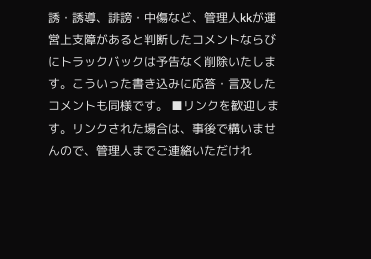誘・誘導、誹謗・中傷など、管理人kkが運営上支障があると判断したコメントならびにトラックバックは予告なく削除いたします。こういった書き込みに応答・言及したコメントも同様です。 ■リンクを歓迎します。リンクされた場合は、事後で構いませんので、管理人までご連絡いただけれ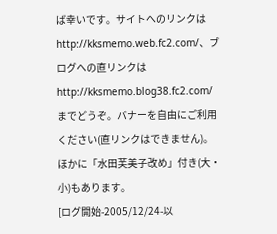ば幸いです。サイトへのリンクはhttp://kksmemo.web.fc2.com/、ブログへの直リンクはhttp://kksmemo.blog38.fc2.com/までどうぞ。バナーを自由にご利用ください(直リンクはできません)。ほかに「水田芙美子改め」付き(大・小)もあります。
[ログ開始-2005/12/24-以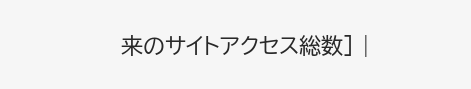来のサイトアクセス総数] |